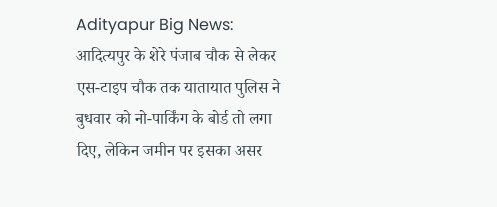Adityapur Big News: आदित्यपुर के शेरे पंजाब चौक से लेकर एस-टाइप चौक तक यातायात पुलिस ने बुधवार को नो-पार्किंग के बोर्ड तो लगा दिए, लेकिन जमीन पर इसका असर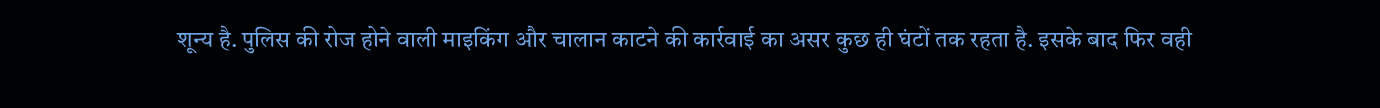शून्य है. पुलिस की रोज होने वाली माइकिंग और चालान काटने की कार्रवाई का असर कुछ ही घंटों तक रहता है. इसके बाद फिर वही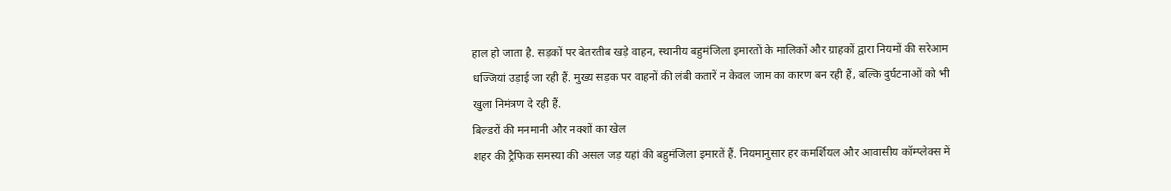हाल हो जाता है. सड़कों पर बेतरतीब खड़े वाहन, स्थानीय बहुमंजिला इमारतों के मालिकों और ग्राहकों द्वारा नियमों की सरेआम धज्जियां उड़ाई जा रही हैं. मुख्य सड़क पर वाहनों की लंबी कतारें न केवल जाम का कारण बन रही हैं, बल्कि दुर्घटनाओं को भी खुला निमंत्रण दे रही हैं.
बिल्डरों की मनमानी और नक्शों का खेल
शहर की ट्रैफिक समस्या की असल जड़ यहां की बहुमंजिला इमारतें हैं. नियमानुसार हर कमर्शियल और आवासीय कॉम्प्लेक्स में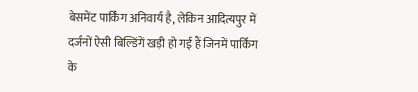बेसमेंट पार्किंग अनिवार्य है, लेकिन आदित्यपुर में दर्जनों ऐसी बिल्डिंगें खड़ी हो गई हैं जिनमें पार्किंग के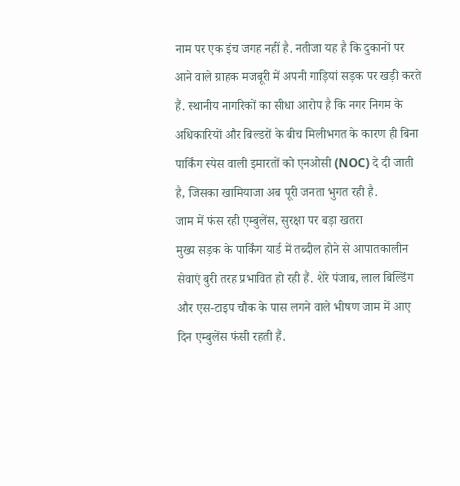नाम पर एक इंच जगह नहीं है. नतीजा यह है कि दुकानों पर आने वाले ग्राहक मजबूरी में अपनी गाड़ियां सड़क पर खड़ी करते हैं. स्थानीय नागरिकों का सीधा आरोप है कि नगर निगम के अधिकारियों और बिल्डरों के बीच मिलीभगत के कारण ही बिना पार्किंग स्पेस वाली इमारतों को एनओसी (NOC) दे दी जाती है, जिसका खामियाजा अब पूरी जनता भुगत रही है.
जाम में फंस रही एम्बुलेंस, सुरक्षा पर बड़ा खतरा
मुख्य सड़क के पार्किंग यार्ड में तब्दील होने से आपातकालीन सेवाएं बुरी तरह प्रभावित हो रही हैं. शेरे पंजाब, लाल बिल्डिंग और एस-टाइप चौक के पास लगने वाले भीषण जाम में आए दिन एम्बुलेंस फंसी रहती हैं.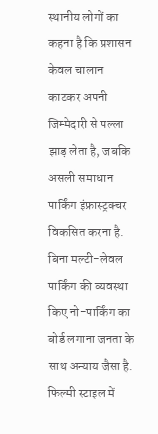स्थानीय लोगों का कहना है कि प्रशासन केवल चालान काटकर अपनी जिम्मेदारी से पल्ला झाड़ लेता है, जबकि असली समाधान पार्किंग इंफ्रास्ट्रक्चर विकसित करना है. बिना मल्टी-लेवल पार्किंग की व्यवस्था किए नो-पार्किंग का बोर्ड लगाना जनता के साथ अन्याय जैसा है.
फिल्मी स्टाइल में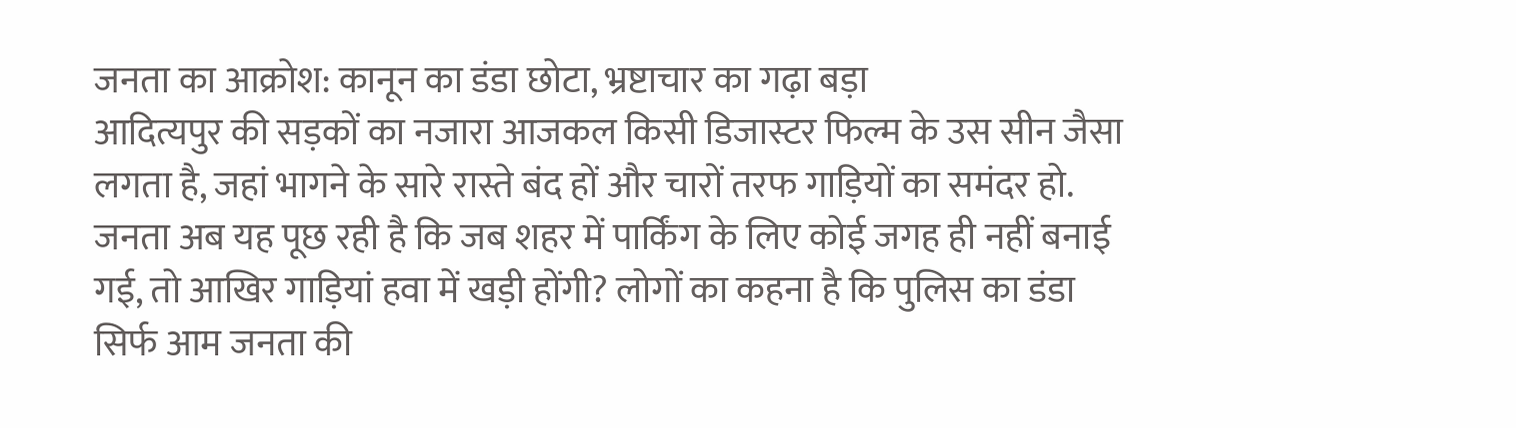जनता का आक्रोश: कानून का डंडा छोटा, भ्रष्टाचार का गढ़ा बड़ा
आदित्यपुर की सड़कों का नजारा आजकल किसी डिजास्टर फिल्म के उस सीन जैसा लगता है, जहां भागने के सारे रास्ते बंद हों और चारों तरफ गाड़ियों का समंदर हो. जनता अब यह पूछ रही है कि जब शहर में पार्किंग के लिए कोई जगह ही नहीं बनाई गई, तो आखिर गाड़ियां हवा में खड़ी होंगी? लोगों का कहना है कि पुलिस का डंडा सिर्फ आम जनता की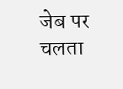जेब पर चलता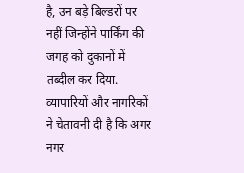है, उन बड़े बिल्डरों पर नहीं जिन्होंने पार्किंग की जगह को दुकानों में तब्दील कर दिया. व्यापारियों और नागरिकों ने चेतावनी दी है कि अगर नगर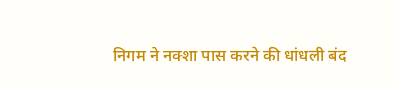निगम ने नक्शा पास करने की धांधली बंद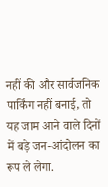नहीं की और सार्वजनिक पार्किंग नहीं बनाई, तो यह जाम आने वाले दिनों में बड़े जन-आंदोलन का रूप ले लेगा.